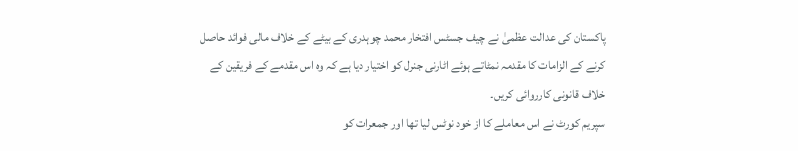پاکستان کی عدالت عظمیٰ نے چیف جسٹس افتخار محمد چوہدری کے بیٹے کے خلاف مالی فوائد حاصل کرنے کے الزامات کا مقدمہ نمٹاتے ہوئے اٹارنی جنرل کو اختیار دیا ہے کہ وہ اس مقدمے کے فریقین کے خلاف قانونی کارروائی کریں۔
سپریم کورٹ نے اس معاملے کا از خود نوٹس لیا تھا اور جمعرات کو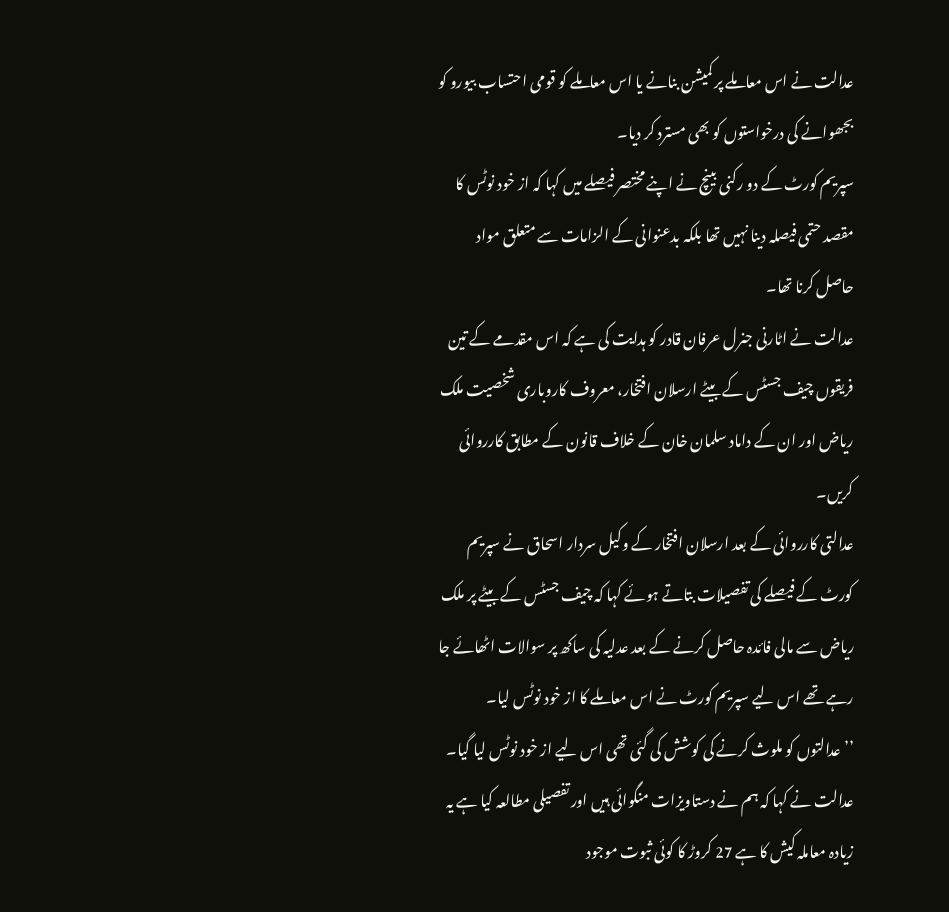عدالت نے اس معاملے پر کمیشن بنانے یا اس معاملے کو قومی احتساب بیورو کو بجھوانے کی درخواستوں کو بھی مسترد کر دیا۔
سپریم کورٹ کے دو رکنی بینچ نے اپنے مختصر فیصلے میں کہا کہ از خود نوٹس کا مقصد حتمی فیصلہ دینا نہیں تھا بلکہ بدعنوانی کے الزامات سے متعلق مواد حاصل کرنا تھا۔
عدالت نے اٹارنی جنرل عرفان قادر کو ہدایت کی ہے کہ اس مقدمے کے تین فریقوں چیف جسٹس کے بیٹے ارسلان افتخار، معروف کاروباری شخصیت ملک ریاض اور ان کے داماد سلمان خان کے خلاف قانون کے مطابق کارروائی کریں۔
عدالتی کارروائی کے بعد ارسلان افتخار کے وکیل سردار اسحاق نے سپریم کورٹ کے فیصلے کی تفصیلات بتاتے ہوئے کہا کہ چیف جسٹس کے بیٹے پر ملک ریاض سے مالی فائدہ حاصل کرنے کے بعد عدلیہ کی ساکھ پر سوالات اٹھائے جا رہے تھے اس لیے سپریم کورٹ نے اس معاملے کا از خود نوٹس لیا۔
’’عدالتوں کو ملوث کرنے کی کوشش کی گئی تھی اس لیے از خود نوٹس لیا گیا۔ عدالت نے کہا کہ ہم نے دستاویزات منگوائی ہیں اور تفصیلی مطالعہ کیا ہے یہ زیادہ معاملہ کیش کا ہے 27 کروڑ کا کوئی ثبوت موجود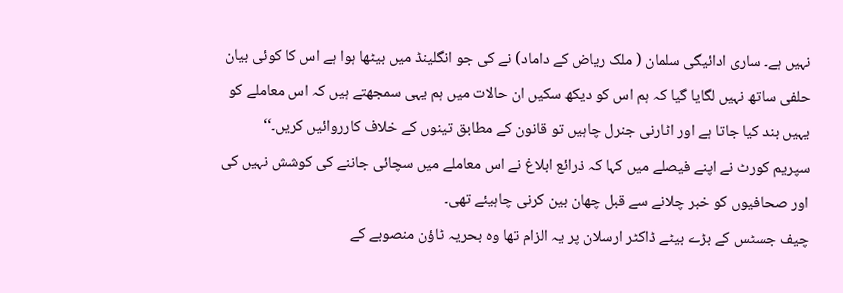نہیں ہے۔ ساری ادائیگی سلمان ( ملک ریاض کے داماد) نے کی جو انگلینڈ میں بیٹھا ہوا ہے اس کا کوئی بیان حلفی ساتھ نہیں لگایا گیا کہ ہم اس کو دیکھ سکیں ان حالات میں ہم یہی سمجھتے ہیں کہ اس معاملے کو یہیں بند کیا جاتا ہے اور اٹارنی جنرل چاہیں تو قانون کے مطابق تینوں کے خلاف کارروائیں کریں۔‘‘
سپریم کورٹ نے اپنے فیصلے میں کہا کہ ذرائع ابلاغ نے اس معاملے میں سچائی جاننے کی کوشش نہیں کی اور صحافیوں کو خبر چلانے سے قبل چھان بین کرنی چاہیئے تھی۔
چیف جسٹس کے بڑے بیٹے ڈاکٹر ارسلان پر یہ الزام تھا وہ بحریہ ٹاؤن منصوبے کے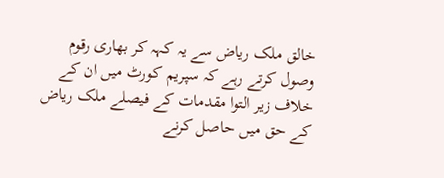خالق ملک ریاض سے یہ کہہ کر بھاری رقوم وصول کرتے رہے کہ سپریم کورٹ میں ان کے خلاف زیر التوا مقدمات کے فیصلے ملک ریاض کے حق میں حاصل کرنے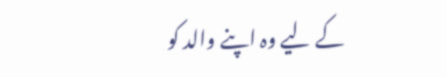کے لیے وہ اپنے والد کو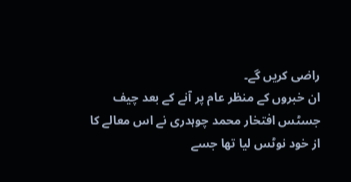راضی کریں گے۔
ان خبروں کے منظر عام پر آنے کے بعد چیف جسٹس افتخار محمد چوہدری نے اس معالے کا از خود نوٹس لیا تھا جسے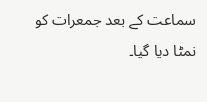سماعت کے بعد جمعرات کو نمٹا دیا گیا۔